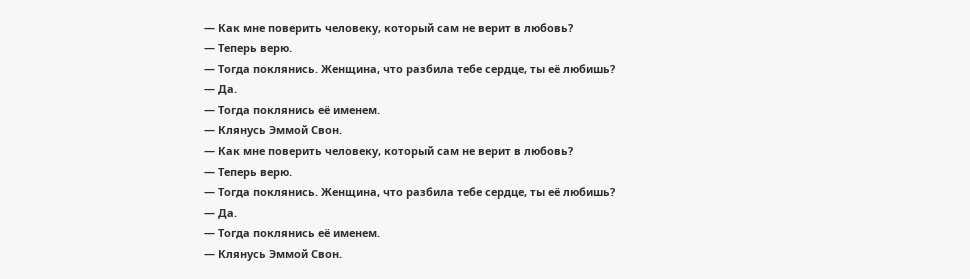— Как мне поверить человеку, который сам не верит в любовь?
— Теперь верю.
— Тогда поклянись. Женщина, что разбила тебе сердце, ты её любишь?
— Да.
— Тогда поклянись её именем.
— Клянусь Эммой Свон.
— Как мне поверить человеку, который сам не верит в любовь?
— Теперь верю.
— Тогда поклянись. Женщина, что разбила тебе сердце, ты её любишь?
— Да.
— Тогда поклянись её именем.
— Клянусь Эммой Свон.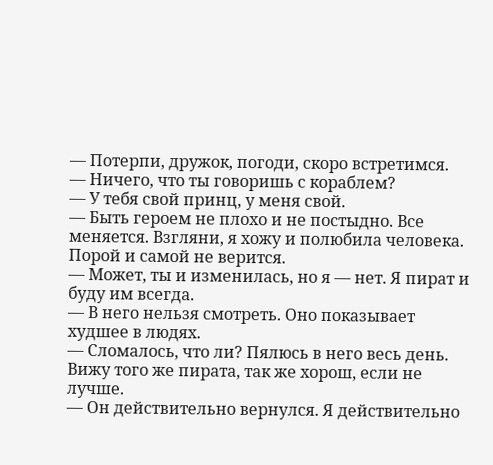— Потерпи, дружок, погоди, скоро встретимся.
— Ничего, что ты говоришь с кораблем?
— У тебя свой принц, у меня свой.
— Быть героем не плохо и не постыдно. Все меняется. Взгляни, я хожу и полюбила человека. Порой и самой не верится.
— Может, ты и изменилась, но я — нет. Я пират и буду им всегда.
— В него нельзя смотреть. Оно показывает худшее в людях.
— Сломалось, что ли? Пялюсь в него весь день. Вижу того же пирата, так же хорош, если не лучше.
— Он действительно вернулся. Я действительно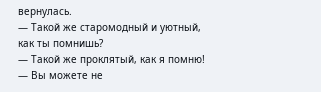вернулась.
— Такой же старомодный и уютный, как ты помнишь?
— Такой же проклятый, как я помню!
— Вы можете не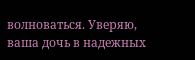волноваться. Уверяю, ваша дочь в надежных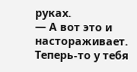руках.
— А вот это и настораживает. Теперь-то у тебя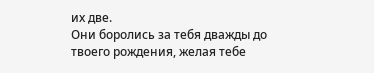их две.
Они боролись за тебя дважды до твоего рождения, желая тебе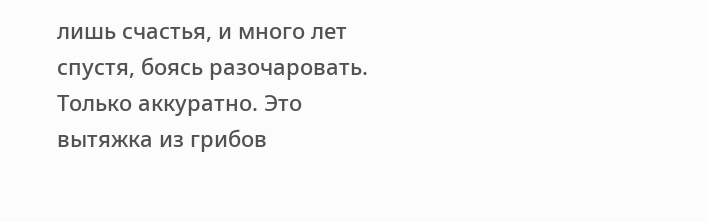лишь счастья, и много лет спустя, боясь разочаровать.
Только аккуратно. Это вытяжка из грибов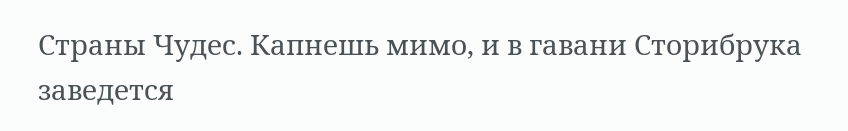Страны Чудес. Капнешь мимо, и в гавани Сторибрука заведется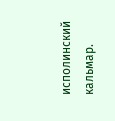исполинский кальмар.